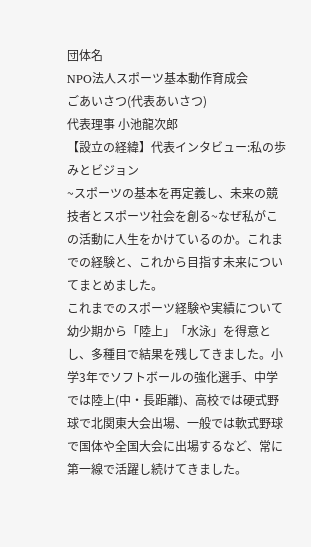団体名
NPO法人スポーツ基本動作育成会
ごあいさつ(代表あいさつ)
代表理事 小池龍次郎
【設立の経緯】代表インタビュー:私の歩みとビジョン
~スポーツの基本を再定義し、未来の競技者とスポーツ社会を創る~なぜ私がこの活動に人生をかけているのか。これまでの経験と、これから目指す未来についてまとめました。
これまでのスポーツ経験や実績について
幼少期から「陸上」「水泳」を得意とし、多種目で結果を残してきました。小学3年でソフトボールの強化選手、中学では陸上(中・長距離)、高校では硬式野球で北関東大会出場、一般では軟式野球で国体や全国大会に出場するなど、常に第一線で活躍し続けてきました。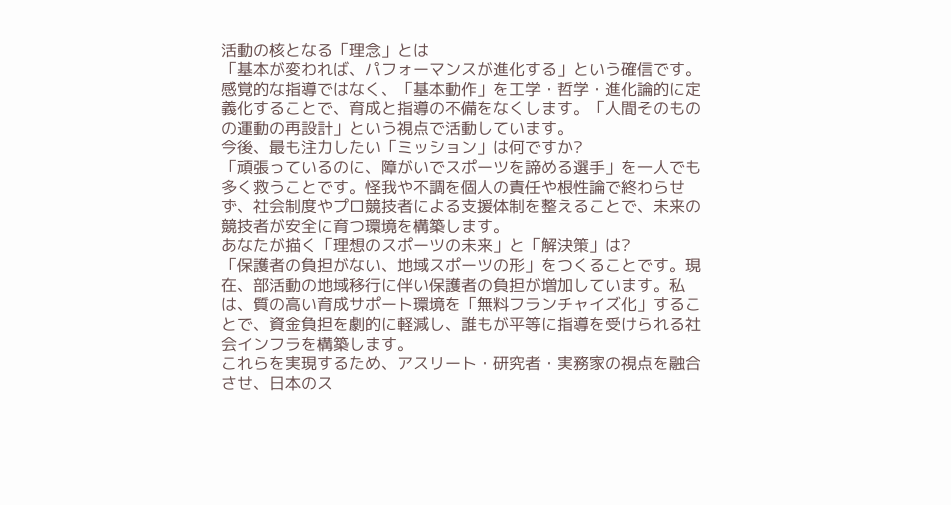活動の核となる「理念」とは
「基本が変われば、パフォーマンスが進化する」という確信です。感覚的な指導ではなく、「基本動作」を工学・哲学・進化論的に定義化することで、育成と指導の不備をなくします。「人間そのものの運動の再設計」という視点で活動しています。
今後、最も注力したい「ミッション」は何ですか?
「頑張っているのに、障がいでスポーツを諦める選手」を一人でも多く救うことです。怪我や不調を個人の責任や根性論で終わらせず、社会制度やプロ競技者による支援体制を整えることで、未来の競技者が安全に育つ環境を構築します。
あなたが描く「理想のスポーツの未来」と「解決策」は?
「保護者の負担がない、地域スポーツの形」をつくることです。現在、部活動の地域移行に伴い保護者の負担が増加しています。私は、質の高い育成サポート環境を「無料フランチャイズ化」することで、資金負担を劇的に軽減し、誰もが平等に指導を受けられる社会インフラを構築します。
これらを実現するため、アスリート・研究者・実務家の視点を融合させ、日本のス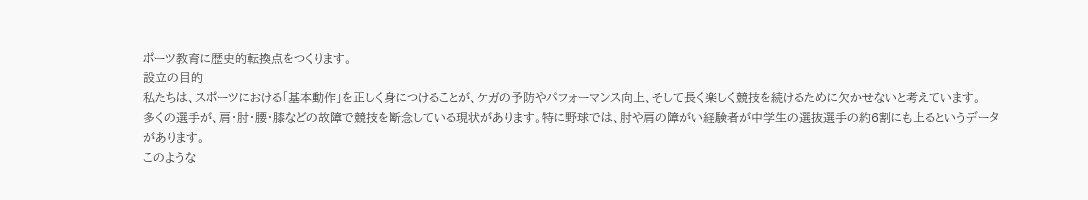ポーツ教育に歴史的転換点をつくります。
設立の目的
私たちは、スポーツにおける「基本動作」を正しく身につけることが、ケガの予防やパフォーマンス向上、そして長く楽しく競技を続けるために欠かせないと考えています。
多くの選手が、肩・肘・腰・膝などの故障で競技を断念している現状があります。特に野球では、肘や肩の障がい経験者が中学生の選抜選手の約6割にも上るというデータがあります。
このような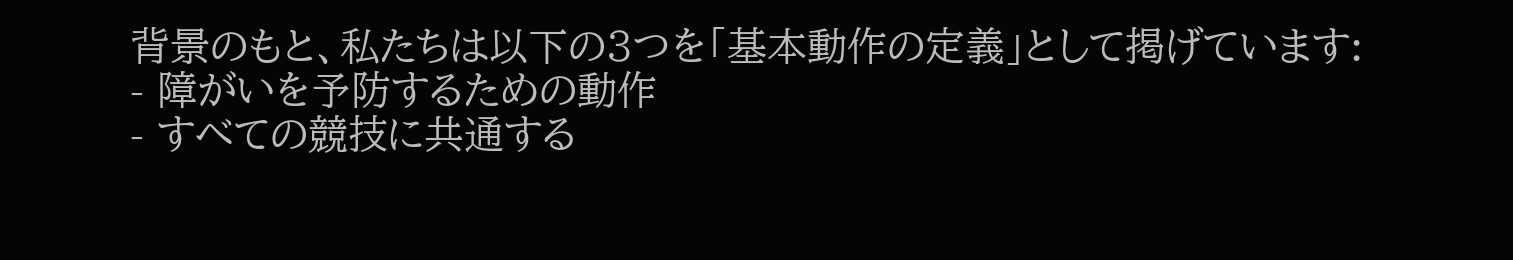背景のもと、私たちは以下の3つを「基本動作の定義」として掲げています:
- 障がいを予防するための動作
- すべての競技に共通する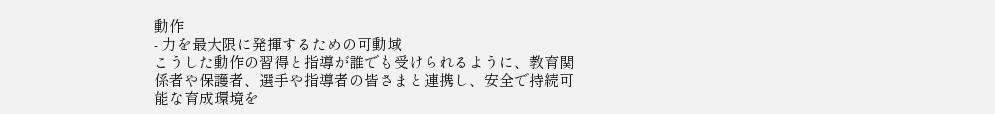動作
- 力を最大限に発揮するための可動域
こうした動作の習得と指導が誰でも受けられるように、教育関係者や保護者、選手や指導者の皆さまと連携し、安全で持続可能な育成環境を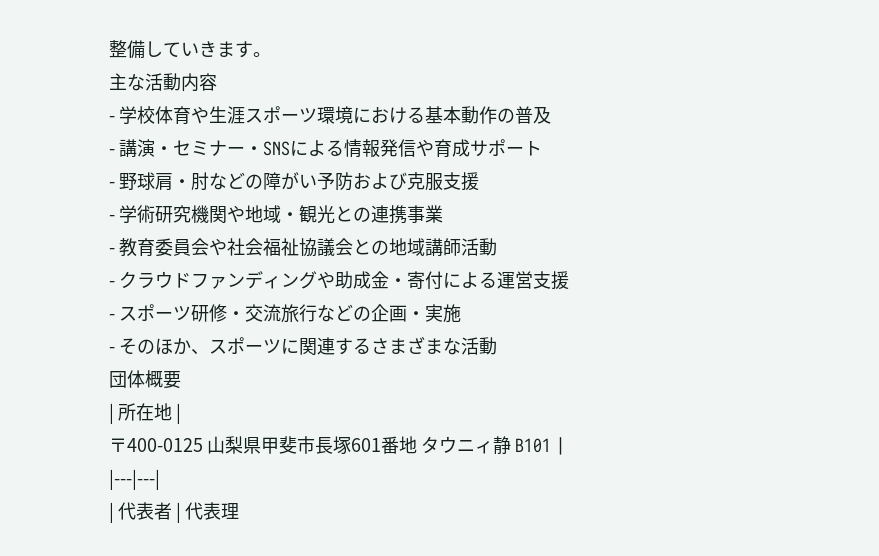整備していきます。
主な活動内容
- 学校体育や生涯スポーツ環境における基本動作の普及
- 講演・セミナー・SNSによる情報発信や育成サポート
- 野球肩・肘などの障がい予防および克服支援
- 学術研究機関や地域・観光との連携事業
- 教育委員会や社会福祉協議会との地域講師活動
- クラウドファンディングや助成金・寄付による運営支援
- スポーツ研修・交流旅行などの企画・実施
- そのほか、スポーツに関連するさまざまな活動
団体概要
| 所在地 |
〒400-0125 山梨県甲斐市長塚601番地 タウニィ静 B101 |
|---|---|
| 代表者 | 代表理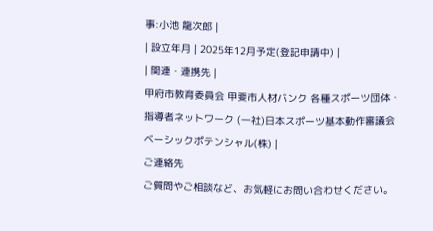事:小池 龍次郎 |
| 設立年月 | 2025年12月予定(登記申請中) |
| 関連・連携先 |
甲府市教育委員会 甲斐市人材バンク 各種スポーツ団体・指導者ネットワーク (一社)日本スポーツ基本動作審議会 ベーシックポテンシャル(株) |
ご連絡先
ご質問やご相談など、お気軽にお問い合わせください。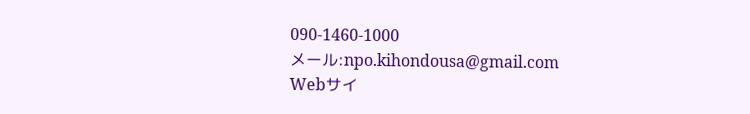090-1460-1000
メール:npo.kihondousa@gmail.com
Webサイ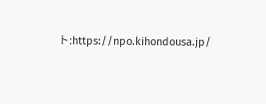ト:https://npo.kihondousa.jp/